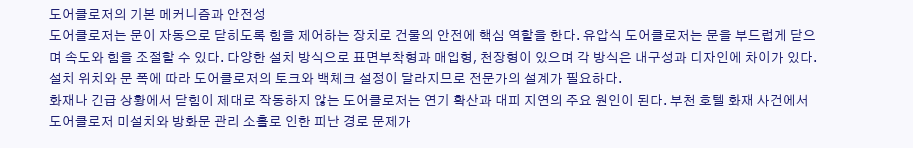도어클로저의 기본 메커니즘과 안전성
도어클로저는 문이 자동으로 닫히도록 힘을 제어하는 장치로 건물의 안전에 핵심 역할을 한다. 유압식 도어클로저는 문을 부드럽게 닫으며 속도와 힘을 조절할 수 있다. 다양한 설치 방식으로 표면부착형과 매입형, 천장형이 있으며 각 방식은 내구성과 디자인에 차이가 있다. 설치 위치와 문 폭에 따라 도어클로저의 토크와 백체크 설정이 달라지므로 전문가의 설계가 필요하다.
화재나 긴급 상황에서 닫힘이 제대로 작동하지 않는 도어클로저는 연기 확산과 대피 지연의 주요 원인이 된다. 부천 호텔 화재 사건에서 도어클로저 미설치와 방화문 관리 소홀로 인한 피난 경로 문제가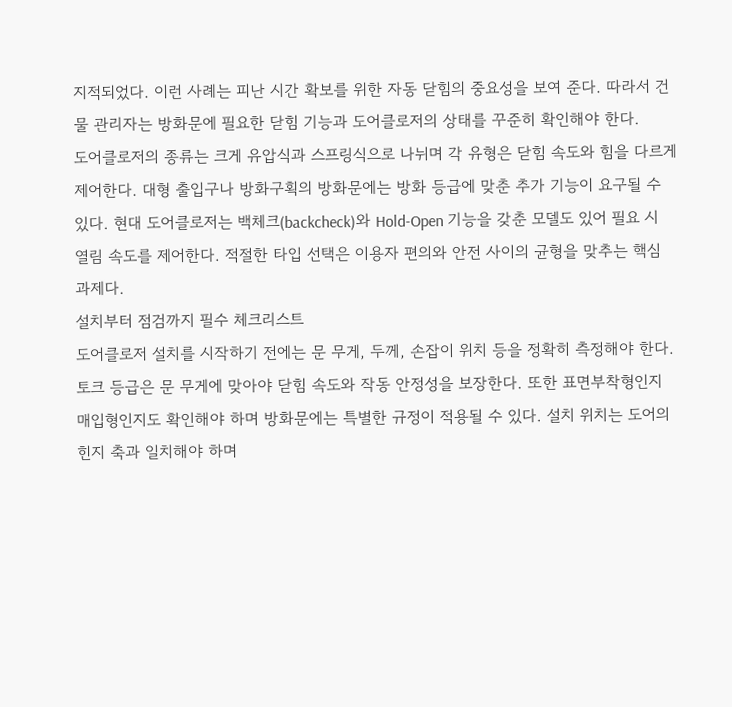지적되었다. 이런 사례는 피난 시간 확보를 위한 자동 닫힘의 중요성을 보여 준다. 따라서 건물 관리자는 방화문에 필요한 닫힘 기능과 도어클로저의 상태를 꾸준히 확인해야 한다.
도어클로저의 종류는 크게 유압식과 스프링식으로 나뉘며 각 유형은 닫힘 속도와 힘을 다르게 제어한다. 대형 출입구나 방화구획의 방화문에는 방화 등급에 맞춘 추가 기능이 요구될 수 있다. 현대 도어클로저는 백체크(backcheck)와 Hold-Open 기능을 갖춘 모델도 있어 필요 시 열림 속도를 제어한다. 적절한 타입 선택은 이용자 편의와 안전 사이의 균형을 맞추는 핵심 과제다.
설치부터 점검까지 필수 체크리스트
도어클로저 설치를 시작하기 전에는 문 무게, 두께, 손잡이 위치 등을 정확히 측정해야 한다. 토크 등급은 문 무게에 맞아야 닫힘 속도와 작동 안정성을 보장한다. 또한 표면부착형인지 매입형인지도 확인해야 하며 방화문에는 특별한 규정이 적용될 수 있다. 설치 위치는 도어의 힌지 축과 일치해야 하며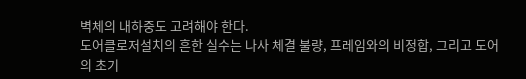벽체의 내하중도 고려해야 한다.
도어클로저설치의 흔한 실수는 나사 체결 불량, 프레임와의 비정합, 그리고 도어의 초기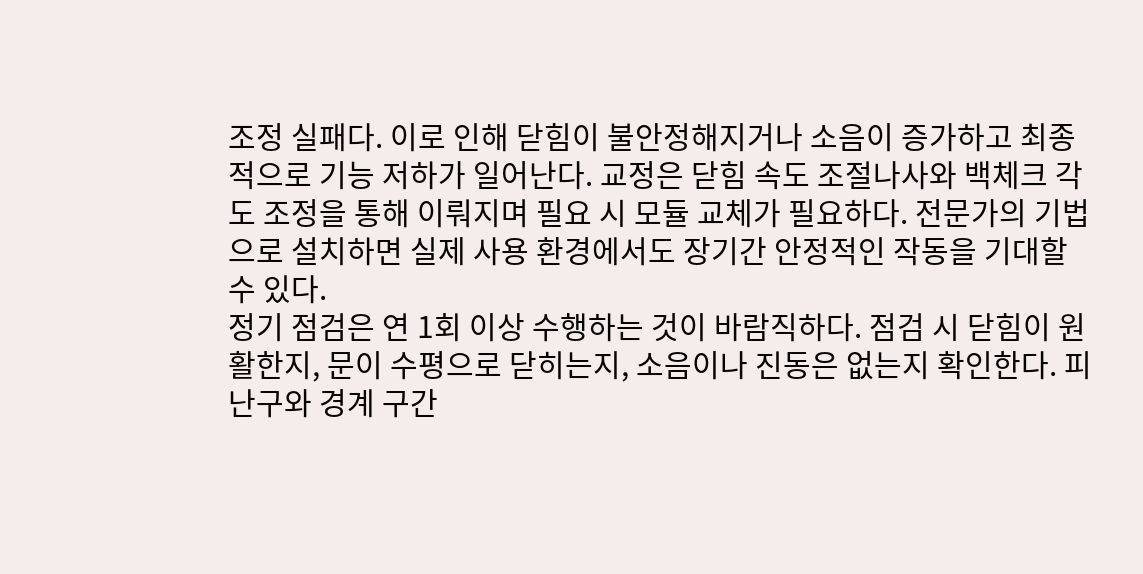조정 실패다. 이로 인해 닫힘이 불안정해지거나 소음이 증가하고 최종적으로 기능 저하가 일어난다. 교정은 닫힘 속도 조절나사와 백체크 각도 조정을 통해 이뤄지며 필요 시 모듈 교체가 필요하다. 전문가의 기법으로 설치하면 실제 사용 환경에서도 장기간 안정적인 작동을 기대할 수 있다.
정기 점검은 연 1회 이상 수행하는 것이 바람직하다. 점검 시 닫힘이 원활한지, 문이 수평으로 닫히는지, 소음이나 진동은 없는지 확인한다. 피난구와 경계 구간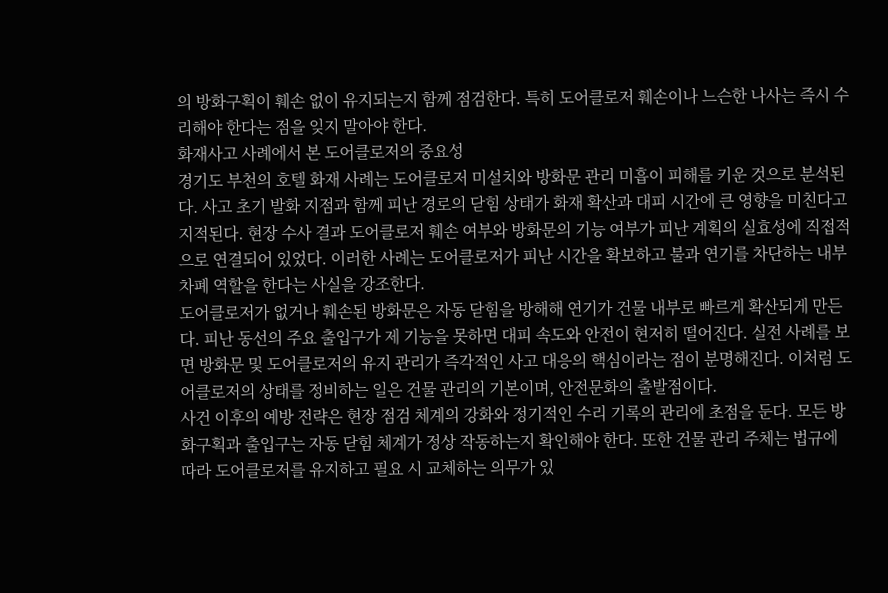의 방화구획이 훼손 없이 유지되는지 함께 점검한다. 특히 도어클로저 훼손이나 느슨한 나사는 즉시 수리해야 한다는 점을 잊지 말아야 한다.
화재사고 사례에서 본 도어클로저의 중요성
경기도 부천의 호텔 화재 사례는 도어클로저 미설치와 방화문 관리 미흡이 피해를 키운 것으로 분석된다. 사고 초기 발화 지점과 함께 피난 경로의 닫힘 상태가 화재 확산과 대피 시간에 큰 영향을 미친다고 지적된다. 현장 수사 결과 도어클로저 훼손 여부와 방화문의 기능 여부가 피난 계획의 실효성에 직접적으로 연결되어 있었다. 이러한 사례는 도어클로저가 피난 시간을 확보하고 불과 연기를 차단하는 내부 차폐 역할을 한다는 사실을 강조한다.
도어클로저가 없거나 훼손된 방화문은 자동 닫힘을 방해해 연기가 건물 내부로 빠르게 확산되게 만든다. 피난 동선의 주요 출입구가 제 기능을 못하면 대피 속도와 안전이 현저히 떨어진다. 실전 사례를 보면 방화문 및 도어클로저의 유지 관리가 즉각적인 사고 대응의 핵심이라는 점이 분명해진다. 이처럼 도어클로저의 상태를 정비하는 일은 건물 관리의 기본이며, 안전문화의 출발점이다.
사건 이후의 예방 전략은 현장 점검 체계의 강화와 정기적인 수리 기록의 관리에 초점을 둔다. 모든 방화구획과 출입구는 자동 닫힘 체계가 정상 작동하는지 확인해야 한다. 또한 건물 관리 주체는 법규에 따라 도어클로저를 유지하고 필요 시 교체하는 의무가 있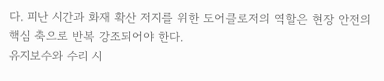다. 피난 시간과 화재 확산 저지를 위한 도어클로저의 역할은 현장 안전의 핵심 축으로 반복 강조되어야 한다.
유지보수와 수리 시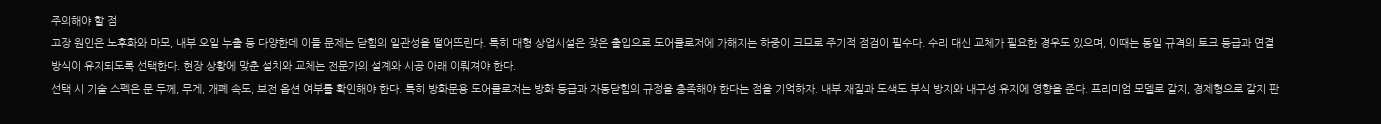주의해야 할 점
고장 원인은 노후화와 마모, 내부 오일 누출 등 다양한데 이들 문제는 닫힘의 일관성을 떨어뜨린다. 특히 대형 상업시설은 잦은 출입으로 도어클로저에 가해지는 하중이 크므로 주기적 점검이 필수다. 수리 대신 교체가 필요한 경우도 있으며, 이때는 동일 규격의 토크 등급과 연결 방식이 유지되도록 선택한다. 현장 상황에 맞춘 설치와 교체는 전문가의 설계와 시공 아래 이뤄져야 한다.
선택 시 기술 스펙은 문 두께, 무게, 개폐 속도, 보전 옵션 여부를 확인해야 한다. 특히 방화문용 도어클로저는 방화 등급과 자동닫힘의 규정을 충족해야 한다는 점을 기억하자. 내부 재질과 도색도 부식 방지와 내구성 유지에 영향을 준다. 프리미엄 모델로 갈지, 경제형으로 갈지 판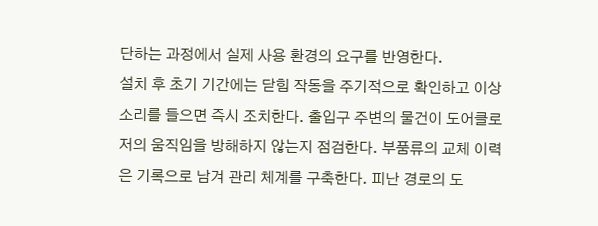단하는 과정에서 실제 사용 환경의 요구를 반영한다.
설치 후 초기 기간에는 닫힘 작동을 주기적으로 확인하고 이상 소리를 들으면 즉시 조치한다. 출입구 주변의 물건이 도어클로저의 움직임을 방해하지 않는지 점검한다. 부품류의 교체 이력은 기록으로 남겨 관리 체계를 구축한다. 피난 경로의 도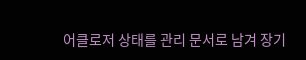어클로저 상태를 관리 문서로 남겨 장기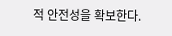적 안전성을 확보한다.